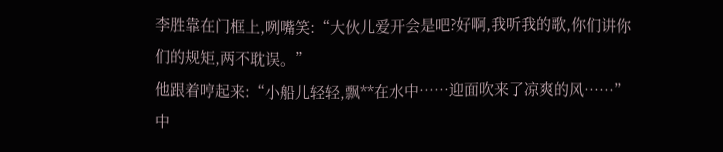李胜靠在门框上,咧嘴笑:“大伙儿爱开会是吧?好啊,我听我的歌,你们讲你们的规矩,两不耽误。”
他跟着哼起来:“小船儿轻轻,飘**在水中……迎面吹来了凉爽的风……”
中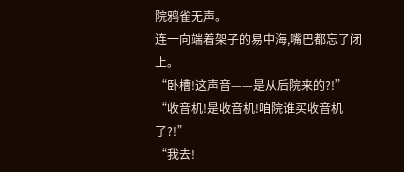院鸦雀无声。
连一向端着架子的易中海,嘴巴都忘了闭上。
“卧槽!这声音——是从后院来的?!”
“收音机!是收音机!咱院谁买收音机了?!”
“我去!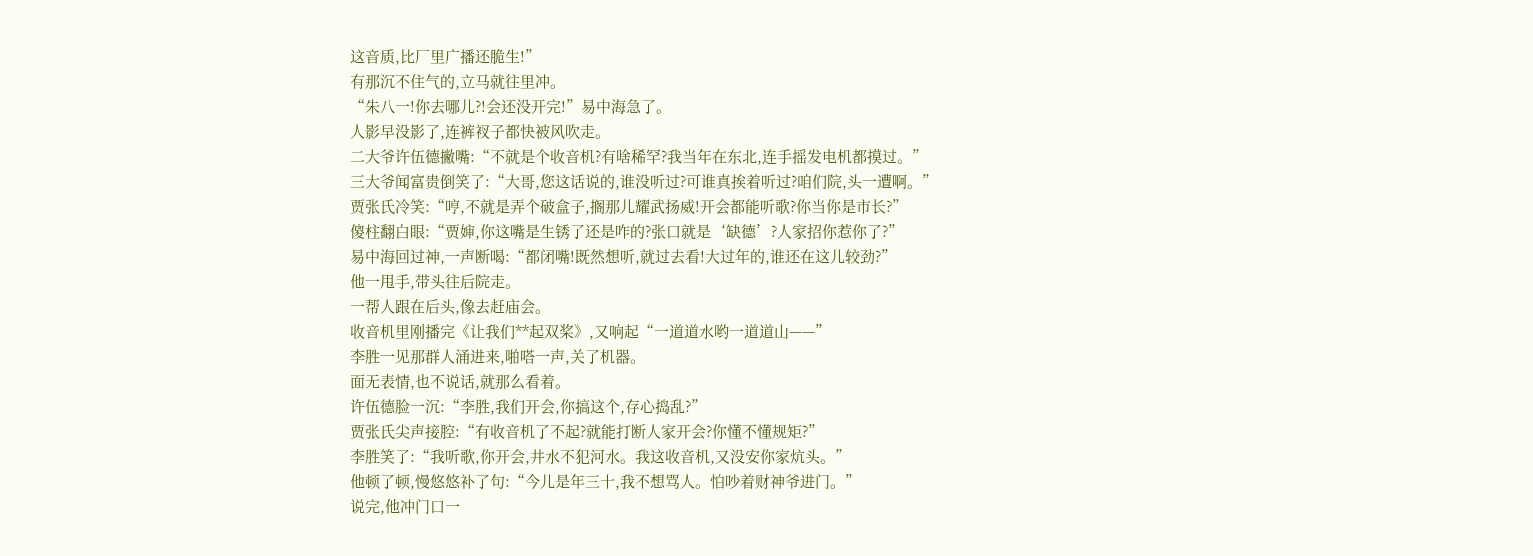这音质,比厂里广播还脆生!”
有那沉不住气的,立马就往里冲。
“朱八一!你去哪儿?!会还没开完!”易中海急了。
人影早没影了,连裤衩子都快被风吹走。
二大爷许伍德撇嘴:“不就是个收音机?有啥稀罕?我当年在东北,连手摇发电机都摸过。”
三大爷闻富贵倒笑了:“大哥,您这话说的,谁没听过?可谁真挨着听过?咱们院,头一遭啊。”
贾张氏冷笑:“哼,不就是弄个破盒子,搁那儿耀武扬威!开会都能听歌?你当你是市长?”
傻柱翻白眼:“贾婶,你这嘴是生锈了还是咋的?张口就是‘缺德’?人家招你惹你了?”
易中海回过神,一声断喝:“都闭嘴!既然想听,就过去看!大过年的,谁还在这儿较劲?”
他一甩手,带头往后院走。
一帮人跟在后头,像去赶庙会。
收音机里刚播完《让我们**起双桨》,又响起“一道道水哟一道道山——”
李胜一见那群人涌进来,啪嗒一声,关了机器。
面无表情,也不说话,就那么看着。
许伍德脸一沉:“李胜,我们开会,你搞这个,存心捣乱?”
贾张氏尖声接腔:“有收音机了不起?就能打断人家开会?你懂不懂规矩?”
李胜笑了:“我听歌,你开会,井水不犯河水。我这收音机,又没安你家炕头。”
他顿了顿,慢悠悠补了句:“今儿是年三十,我不想骂人。怕吵着财神爷进门。”
说完,他冲门口一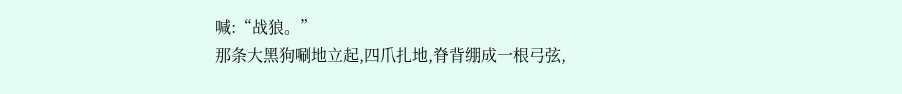喊:“战狼。”
那条大黑狗唰地立起,四爪扎地,脊背绷成一根弓弦,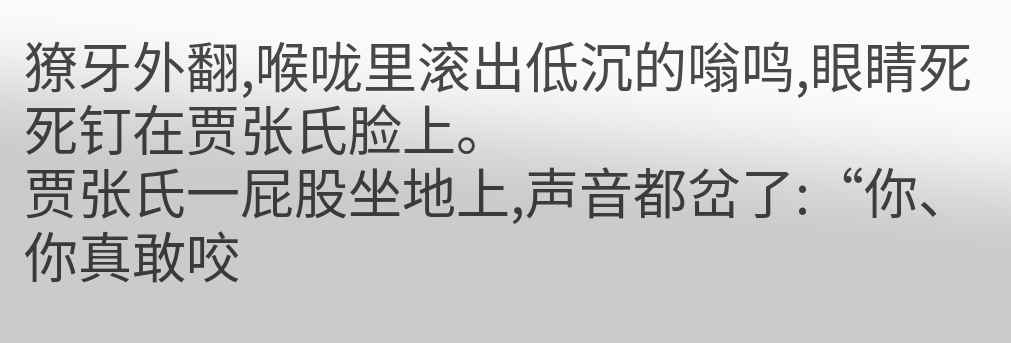獠牙外翻,喉咙里滚出低沉的嗡鸣,眼睛死死钉在贾张氏脸上。
贾张氏一屁股坐地上,声音都岔了:“你、你真敢咬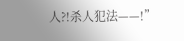人?!杀人犯法——!”